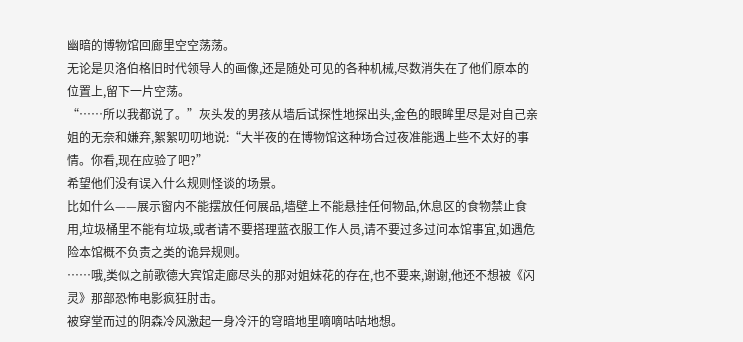幽暗的博物馆回廊里空空荡荡。
无论是贝洛伯格旧时代领导人的画像,还是随处可见的各种机械,尽数消失在了他们原本的位置上,留下一片空荡。
“……所以我都说了。”灰头发的男孩从墙后试探性地探出头,金色的眼眸里尽是对自己亲姐的无奈和嫌弃,絮絮叨叨地说:“大半夜的在博物馆这种场合过夜准能遇上些不太好的事情。你看,现在应验了吧?”
希望他们没有误入什么规则怪谈的场景。
比如什么——展示窗内不能摆放任何展品,墙壁上不能悬挂任何物品,休息区的食物禁止食用,垃圾桶里不能有垃圾,或者请不要搭理蓝衣服工作人员,请不要过多过问本馆事宜,如遇危险本馆概不负责之类的诡异规则。
……哦,类似之前歌德大宾馆走廊尽头的那对姐妹花的存在,也不要来,谢谢,他还不想被《闪灵》那部恐怖电影疯狂肘击。
被穿堂而过的阴森冷风激起一身冷汗的穹暗地里嘀嘀咕咕地想。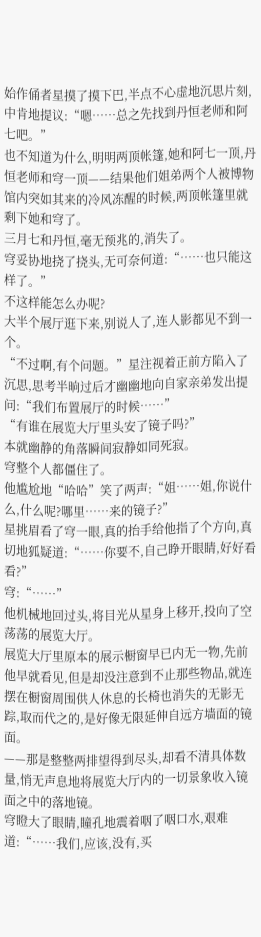始作俑者星摸了摸下巴,半点不心虚地沉思片刻,中肯地提议:“嗯……总之先找到丹恒老师和阿七吧。”
也不知道为什么,明明两顶帐篷,她和阿七一顶,丹恒老师和穹一顶——结果他们姐弟两个人被博物馆内突如其来的冷风冻醒的时候,两顶帐篷里就剩下她和穹了。
三月七和丹恒,毫无预兆的,消失了。
穹妥协地挠了挠头,无可奈何道:“……也只能这样了。”
不这样能怎么办呢?
大半个展厅逛下来,别说人了,连人影都见不到一个。
“不过啊,有个问题。”星注视着正前方陷入了沉思,思考半晌过后才幽幽地向自家亲弟发出提问:“我们布置展厅的时候……”
“有谁在展览大厅里头安了镜子吗?”
本就幽静的角落瞬间寂静如同死寂。
穹整个人都僵住了。
他尴尬地“哈哈”笑了两声:“姐……姐,你说什么,什么呢?哪里……来的镜子?”
星挑眉看了穹一眼,真的抬手给他指了个方向,真切地狐疑道:“……你要不,自己睁开眼睛,好好看看?”
穹:“……”
他机械地回过头,将目光从星身上移开,投向了空荡荡的展览大厅。
展览大厅里原本的展示橱窗早已内无一物,先前他早就看见,但是却没注意到不止那些物品,就连摆在橱窗周围供人休息的长椅也消失的无影无踪,取而代之的,是好像无限延伸自远方墙面的镜面。
——那是整整两排望得到尽头,却看不清具体数量,悄无声息地将展览大厅内的一切景象收入镜面之中的落地镜。
穹瞪大了眼睛,瞳孔地震着咽了咽口水,艰难道:“……我们,应该,没有,买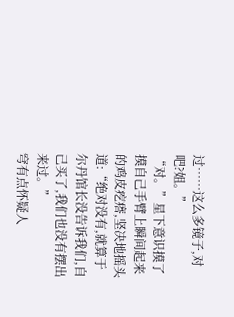过……这么多镜子,对吧?姐。”
“对。”星下意识摸了摸自己手臂上瞬间起来的鸡皮疙瘩,坚决地摇头道:“绝对没有,就算于尔丹馆长没告诉我们,自己买了,我们也没有摆出来过。”
穹有点怀疑人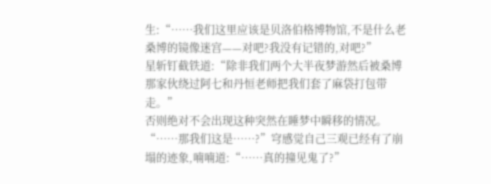生:“……我们这里应该是贝洛伯格博物馆,不是什么老桑博的镜像迷宫——对吧?我没有记错的,对吧?”
星斩钉截铁道:“除非我们两个大半夜梦游然后被桑博那家伙绕过阿七和丹恒老师把我们套了麻袋打包带走。”
否则绝对不会出现这种突然在睡梦中瞬移的情况。
“……那我们这是……?”穹感觉自己三观已经有了崩塌的迹象,喃喃道:“……真的撞见鬼了?”